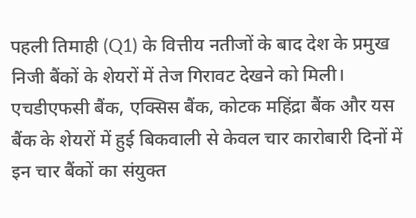पहली तिमाही (Q1) के वित्तीय नतीजों के बाद देश के प्रमुख निजी बैंकों के शेयरों में तेज गिरावट देखने को मिली। एचडीएफसी बैंक, एक्सिस बैंक, कोटक महिंद्रा बैंक और यस बैंक के शेयरों में हुई बिकवाली से केवल चार कारोबारी दिनों में इन चार बैंकों का संयुक्त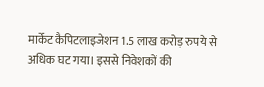मार्केट कैपिटलाइजेशन 1.5 लाख करोड़ रुपये से अधिक घट गया। इससे निवेशकों की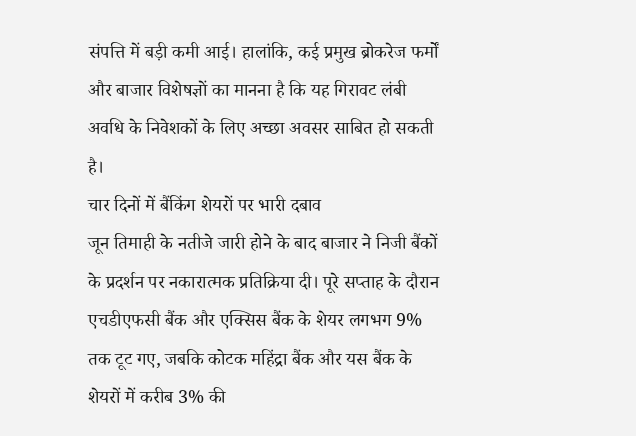संपत्ति में बड़ी कमी आई। हालांकि, कई प्रमुख ब्रोकरेज फर्मों और बाजार विशेषज्ञों का मानना है कि यह गिरावट लंबी अवधि के निवेशकों के लिए अच्छा अवसर साबित हो सकती है।
चार दिनों में बैंकिंग शेयरों पर भारी दबाव
जून तिमाही के नतीजे जारी होने के बाद बाजार ने निजी बैंकों के प्रदर्शन पर नकारात्मक प्रतिक्रिया दी। पूरे सप्ताह के दौरान एचडीएफसी बैंक और एक्सिस बैंक के शेयर लगभग 9% तक टूट गए, जबकि कोटक महिंद्रा बैंक और यस बैंक के शेयरों में करीब 3% की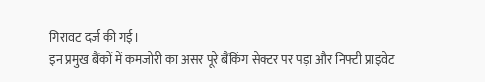गिरावट दर्ज की गई।
इन प्रमुख बैंकों में कमजोरी का असर पूरे बैंकिंग सेक्टर पर पड़ा और निफ्टी प्राइवेट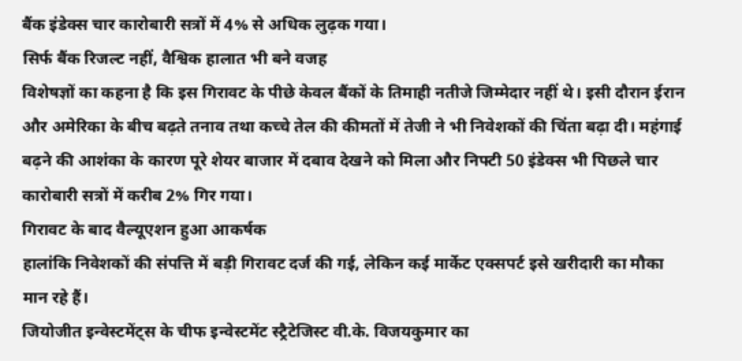बैंक इंडेक्स चार कारोबारी सत्रों में 4% से अधिक लुढ़क गया।
सिर्फ बैंक रिजल्ट नहीं, वैश्विक हालात भी बने वजह
विशेषज्ञों का कहना है कि इस गिरावट के पीछे केवल बैंकों के तिमाही नतीजे जिम्मेदार नहीं थे। इसी दौरान ईरान और अमेरिका के बीच बढ़ते तनाव तथा कच्चे तेल की कीमतों में तेजी ने भी निवेशकों की चिंता बढ़ा दी। महंगाई बढ़ने की आशंका के कारण पूरे शेयर बाजार में दबाव देखने को मिला और निफ्टी 50 इंडेक्स भी पिछले चार कारोबारी सत्रों में करीब 2% गिर गया।
गिरावट के बाद वैल्यूएशन हुआ आकर्षक
हालांकि निवेशकों की संपत्ति में बड़ी गिरावट दर्ज की गई, लेकिन कई मार्केट एक्सपर्ट इसे खरीदारी का मौका मान रहे हैं।
जियोजीत इन्वेस्टमेंट्स के चीफ इन्वेस्टमेंट स्ट्रैटेजिस्ट वी.के. विजयकुमार का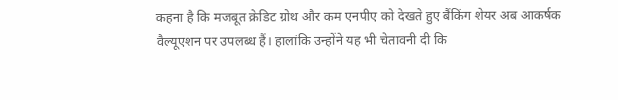कहना है कि मजबूत क्रेडिट ग्रोथ और कम एनपीए को देखते हुए बैंकिंग शेयर अब आकर्षक वैल्यूएशन पर उपलब्ध हैं। हालांकि उन्होंने यह भी चेतावनी दी कि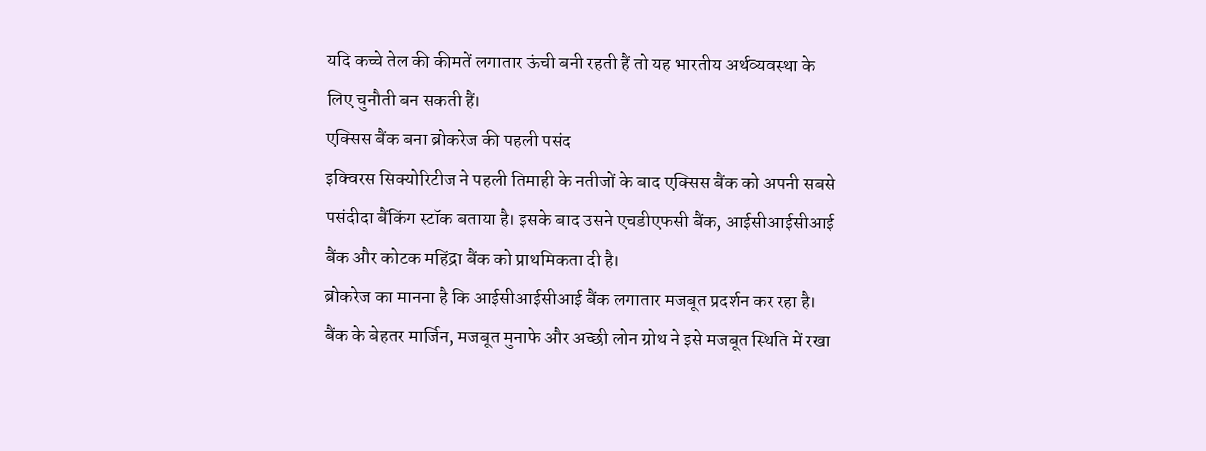यदि कच्चे तेल की कीमतें लगातार ऊंची बनी रहती हैं तो यह भारतीय अर्थव्यवस्था के लिए चुनौती बन सकती हैं।
एक्सिस बैंक बना ब्रोकरेज की पहली पसंद
इक्विरस सिक्योरिटीज ने पहली तिमाही के नतीजों के बाद एक्सिस बैंक को अपनी सबसे पसंदीदा बैंकिंग स्टॉक बताया है। इसके बाद उसने एचडीएफसी बैंक, आईसीआईसीआई बैंक और कोटक महिंद्रा बैंक को प्राथमिकता दी है।
ब्रोकरेज का मानना है कि आईसीआईसीआई बैंक लगातार मजबूत प्रदर्शन कर रहा है। बैंक के बेहतर मार्जिन, मजबूत मुनाफे और अच्छी लोन ग्रोथ ने इसे मजबूत स्थिति में रखा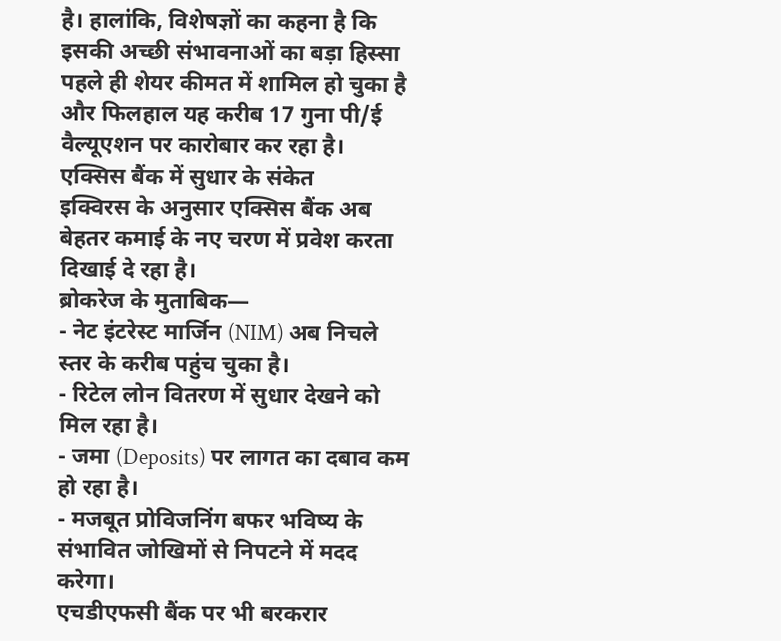है। हालांकि, विशेषज्ञों का कहना है कि इसकी अच्छी संभावनाओं का बड़ा हिस्सा पहले ही शेयर कीमत में शामिल हो चुका है और फिलहाल यह करीब 17 गुना पी/ई वैल्यूएशन पर कारोबार कर रहा है।
एक्सिस बैंक में सुधार के संकेत
इक्विरस के अनुसार एक्सिस बैंक अब बेहतर कमाई के नए चरण में प्रवेश करता दिखाई दे रहा है।
ब्रोकरेज के मुताबिक—
- नेट इंटरेस्ट मार्जिन (NIM) अब निचले स्तर के करीब पहुंच चुका है।
- रिटेल लोन वितरण में सुधार देखने को मिल रहा है।
- जमा (Deposits) पर लागत का दबाव कम हो रहा है।
- मजबूत प्रोविजनिंग बफर भविष्य के संभावित जोखिमों से निपटने में मदद करेगा।
एचडीएफसी बैंक पर भी बरकरार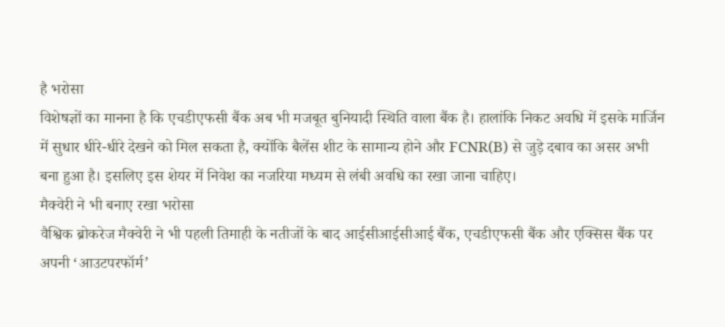है भरोसा
विशेषज्ञों का मानना है कि एचडीएफसी बैंक अब भी मजबूत बुनियादी स्थिति वाला बैंक है। हालांकि निकट अवधि में इसके मार्जिन में सुधार धीरे-धीरे देखने को मिल सकता है, क्योंकि बैलेंस शीट के सामान्य होने और FCNR(B) से जुड़े दबाव का असर अभी बना हुआ है। इसलिए इस शेयर में निवेश का नजरिया मध्यम से लंबी अवधि का रखा जाना चाहिए।
मैक्वेरी ने भी बनाए रखा भरोसा
वैश्विक ब्रोकरेज मैक्वेरी ने भी पहली तिमाही के नतीजों के बाद आईसीआईसीआई बैंक, एचडीएफसी बैंक और एक्सिस बैंक पर अपनी ‘आउटपरफॉर्म’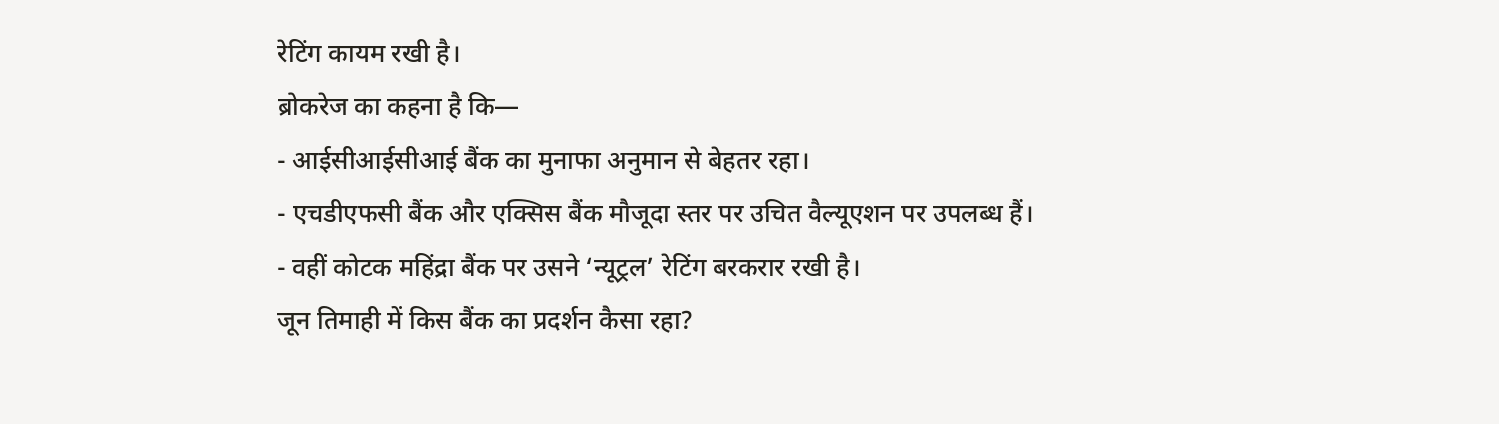रेटिंग कायम रखी है।
ब्रोकरेज का कहना है कि—
- आईसीआईसीआई बैंक का मुनाफा अनुमान से बेहतर रहा।
- एचडीएफसी बैंक और एक्सिस बैंक मौजूदा स्तर पर उचित वैल्यूएशन पर उपलब्ध हैं।
- वहीं कोटक महिंद्रा बैंक पर उसने ‘न्यूट्रल’ रेटिंग बरकरार रखी है।
जून तिमाही में किस बैंक का प्रदर्शन कैसा रहा?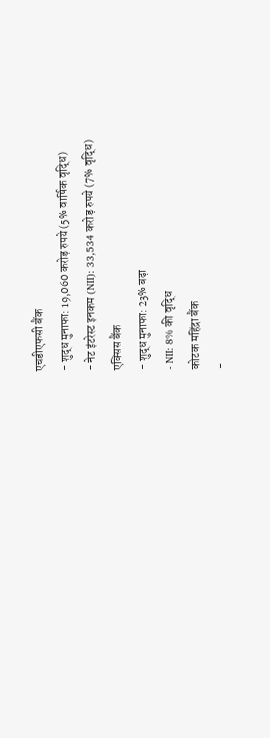एचडीएफसी बैंक
- शुद्ध मुनाफा: 19,060 करोड़ रुपये (5% वार्षिक वृद्धि)
- नेट इंटरेस्ट इनकम (NII): 33,534 करोड़ रुपये (7% वृद्धि)
एक्सिस बैंक
- शुद्ध मुनाफा: 23% बढ़ा
- NII: 8% की वृद्धि
कोटक महिंद्रा बैंक
-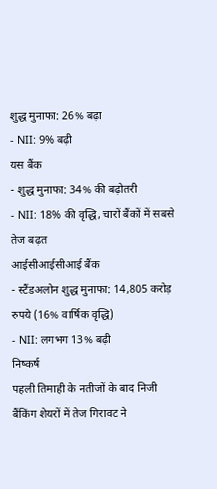शुद्ध मुनाफा: 26% बढ़ा
- NII: 9% बढ़ी
यस बैंक
- शुद्ध मुनाफा: 34% की बढ़ोतरी
- NII: 18% की वृद्धि, चारों बैंकों में सबसे तेज बढ़त
आईसीआईसीआई बैंक
- स्टैंडअलोन शुद्ध मुनाफा: 14,805 करोड़ रुपये (16% वार्षिक वृद्धि)
- NII: लगभग 13% बढ़ी
निष्कर्ष
पहली तिमाही के नतीजों के बाद निजी बैंकिंग शेयरों में तेज गिरावट ने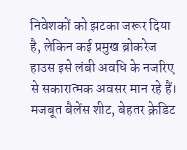निवेशकों को झटका जरूर दिया है, लेकिन कई प्रमुख ब्रोकरेज हाउस इसे लंबी अवधि के नजरिए से सकारात्मक अवसर मान रहे हैं। मजबूत बैलेंस शीट, बेहतर क्रेडिट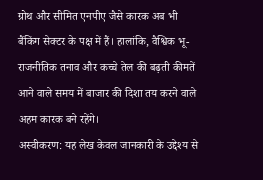ग्रोथ और सीमित एनपीए जैसे कारक अब भी बैंकिंग सेक्टर के पक्ष में हैं। हालांकि, वैश्विक भू-राजनीतिक तनाव और कच्चे तेल की बढ़ती कीमतें आने वाले समय में बाजार की दिशा तय करने वाले अहम कारक बने रहेंगे।
अस्वीकरण: यह लेख केवल जानकारी के उद्देश्य से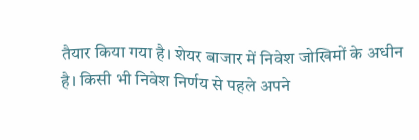तैयार किया गया है। शेयर बाजार में निवेश जोखिमों के अधीन है। किसी भी निवेश निर्णय से पहले अपने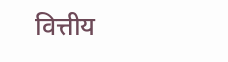वित्तीय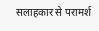सलाहकार से परामर्श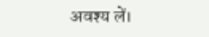अवश्य लें।